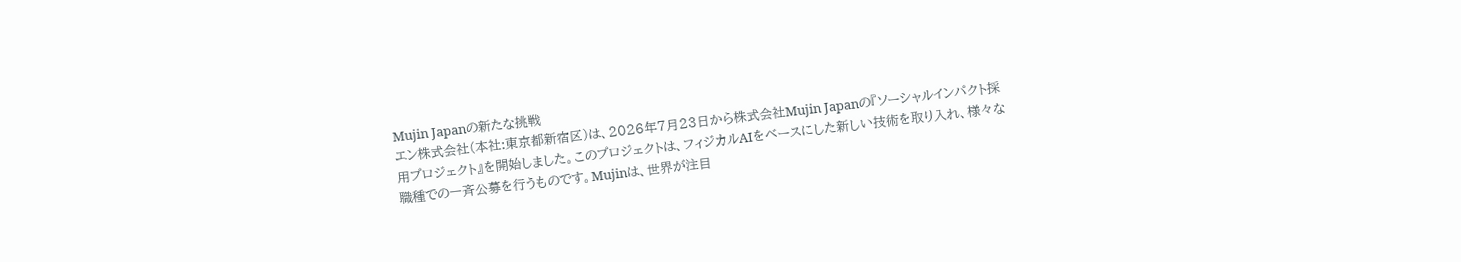Mujin Japanの新たな挑戦
エン株式会社(本社:東京都新宿区)は、2026年7月23日から株式会社Mujin Japanの『ソーシャルインパクト採用プロジェクト』を開始しました。このプロジェクトは、フィジカルAIをベースにした新しい技術を取り入れ、様々な職種での一斉公募を行うものです。Mujinは、世界が注目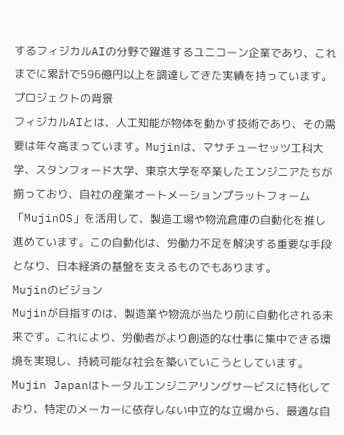するフィジカルAIの分野で躍進するユニコーン企業であり、これまでに累計で596億円以上を調達してきた実績を持っています。
プロジェクトの背景
フィジカルAIとは、人工知能が物体を動かす技術であり、その需要は年々高まっています。Mujinは、マサチューセッツ工科大学、スタンフォード大学、東京大学を卒業したエンジニアたちが揃っており、自社の産業オートメーションプラットフォーム「MujinOS」を活用して、製造工場や物流倉庫の自動化を推し進めています。この自動化は、労働力不足を解決する重要な手段となり、日本経済の基盤を支えるものでもあります。
Mujinのビジョン
Mujinが目指すのは、製造業や物流が当たり前に自動化される未来です。これにより、労働者がより創造的な仕事に集中できる環境を実現し、持続可能な社会を築いていこうとしています。Mujin Japanはトータルエンジニアリングサービスに特化しており、特定のメーカーに依存しない中立的な立場から、最適な自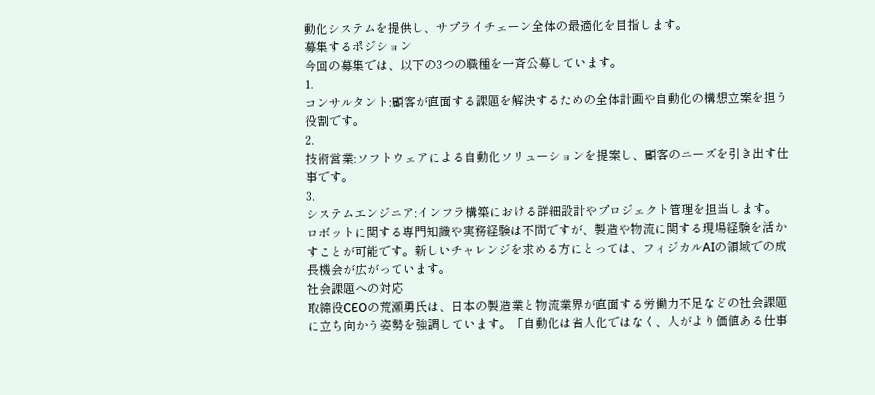動化システムを提供し、サプライチェーン全体の最適化を目指します。
募集するポジション
今回の募集では、以下の3つの職種を一斉公募しています。
1.
コンサルタント:顧客が直面する課題を解決するための全体計画や自動化の構想立案を担う役割です。
2.
技術営業:ソフトウェアによる自動化ソリューションを提案し、顧客のニーズを引き出す仕事です。
3.
システムエンジニア:インフラ構築における詳細設計やプロジェクト管理を担当します。
ロボットに関する専門知識や実務経験は不問ですが、製造や物流に関する現場経験を活かすことが可能です。新しいチャレンジを求める方にとっては、フィジカルAIの領域での成長機会が広がっています。
社会課題への対応
取締役CEOの荒瀬勇氏は、日本の製造業と物流業界が直面する労働力不足などの社会課題に立ち向かう姿勢を強調しています。「自動化は省人化ではなく、人がより価値ある仕事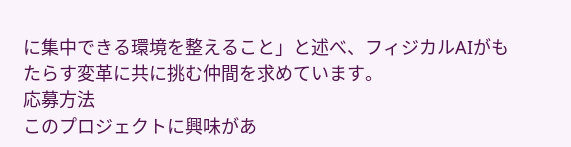に集中できる環境を整えること」と述べ、フィジカルAIがもたらす変革に共に挑む仲間を求めています。
応募方法
このプロジェクトに興味があ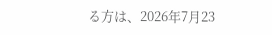る方は、2026年7月23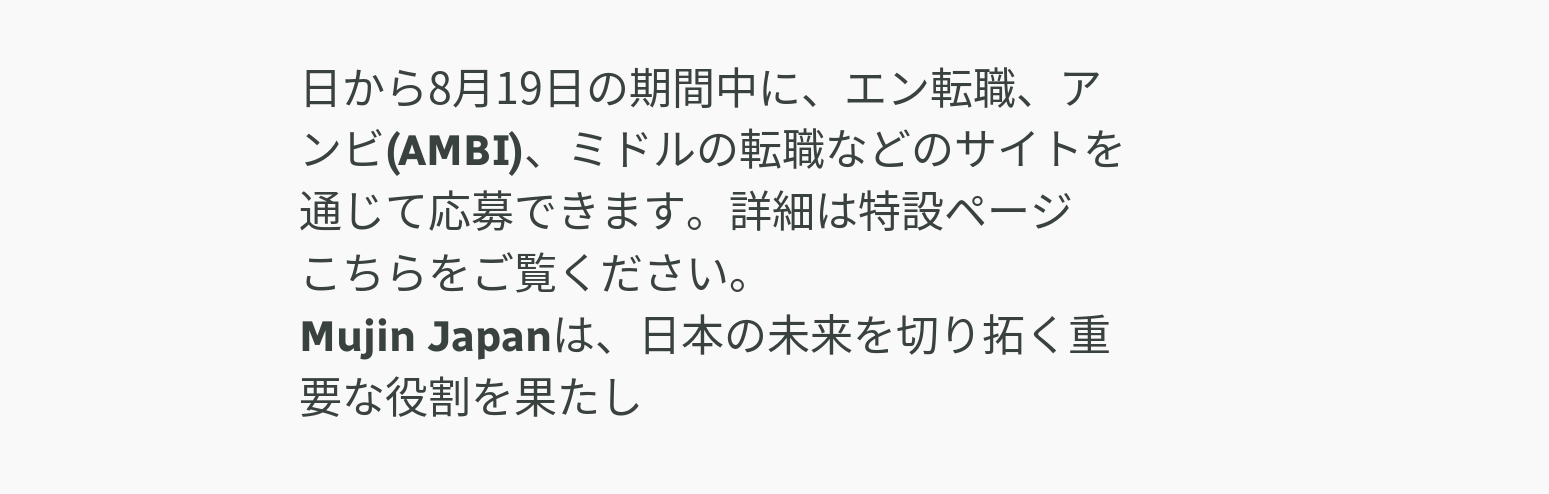日から8月19日の期間中に、エン転職、アンビ(AMBI)、ミドルの転職などのサイトを通じて応募できます。詳細は特設ページ
こちらをご覧ください。
Mujin Japanは、日本の未来を切り拓く重要な役割を果たし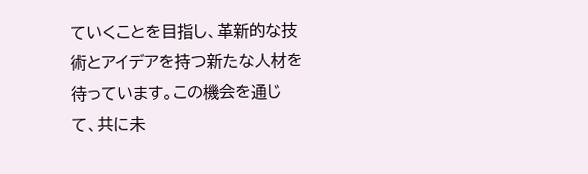ていくことを目指し、革新的な技術とアイデアを持つ新たな人材を待っています。この機会を通じて、共に未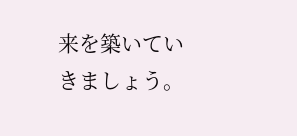来を築いていきましょう。